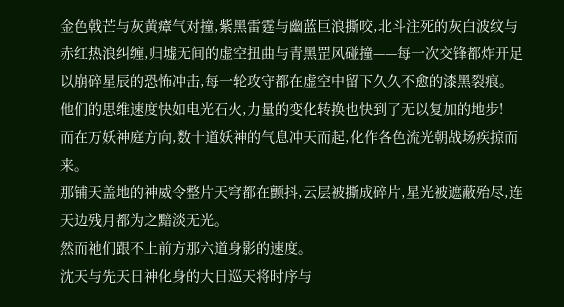金色戟芒与灰黄瘴气对撞,紫黑雷霆与幽蓝巨浪撕咬,北斗注死的灰白波纹与赤红热浪纠缠,归墟无间的虚空扭曲与青黑罡风碰撞——每一次交锋都炸开足以崩碎星辰的恐怖冲击,每一轮攻守都在虚空中留下久久不愈的漆黑裂痕。
他们的思维速度快如电光石火,力量的变化转换也快到了无以复加的地步!
而在万妖神庭方向,数十道妖神的气息冲天而起,化作各色流光朝战场疾掠而来。
那铺天盖地的神威令整片天穹都在颤抖,云层被撕成碎片,星光被遮蔽殆尽,连天边残月都为之黯淡无光。
然而祂们跟不上前方那六道身影的速度。
沈天与先天日神化身的大日巡天将时序与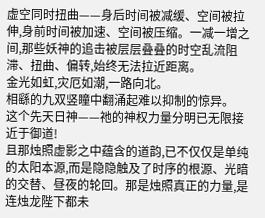虚空同时扭曲——身后时间被减缓、空间被拉伸,身前时间被加速、空间被压缩。一减一增之间,那些妖神的追击被层层叠叠的时空乱流阻滞、扭曲、偏转,始终无法拉近距离。
金光如虹,灾厄如潮,一路向北。
相繇的九双竖瞳中翻涌起难以抑制的惊异。
这个先天日神——祂的神权力量分明已无限接近于御道!
且那烛照虚影之中蕴含的道韵,已不仅仅是单纯的太阳本源,而是隐隐触及了时序的根源、光暗的交替、昼夜的轮回。那是烛照真正的力量,是连烛龙陛下都未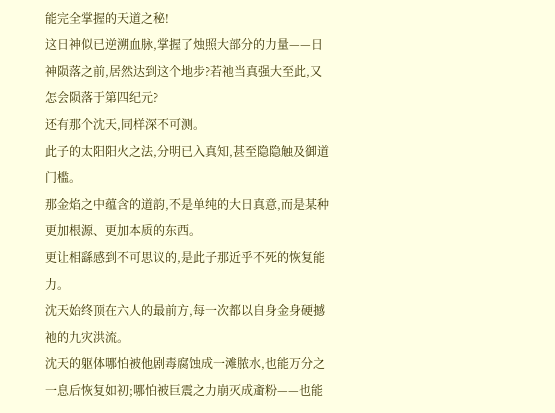能完全掌握的天道之秘!
这日神似已逆溯血脉,掌握了烛照大部分的力量——日神陨落之前,居然达到这个地步?若祂当真强大至此,又怎会陨落于第四纪元?
还有那个沈天,同样深不可测。
此子的太阳阳火之法,分明已入真知,甚至隐隐触及御道门槛。
那金焰之中蕴含的道韵,不是单纯的大日真意,而是某种更加根源、更加本质的东西。
更让相繇感到不可思议的,是此子那近乎不死的恢复能力。
沈天始终顶在六人的最前方,每一次都以自身金身硬撼祂的九灾洪流。
沈天的躯体哪怕被他剧毒腐蚀成一滩脓水,也能万分之一息后恢复如初;哪怕被巨震之力崩灭成齑粉——也能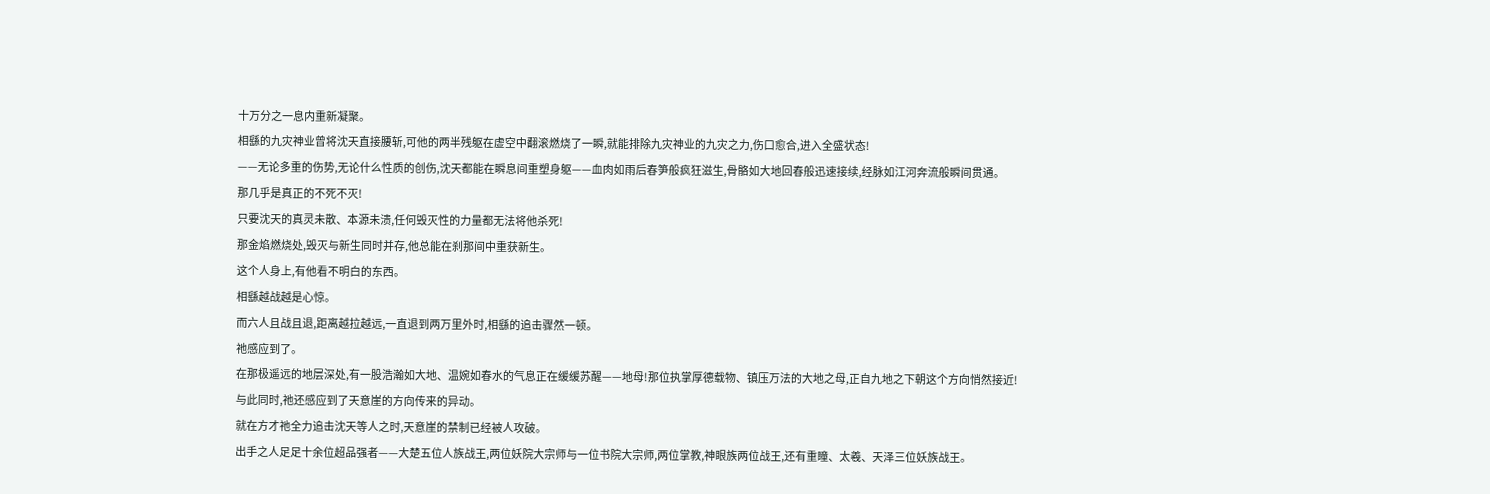十万分之一息内重新凝聚。
相繇的九灾神业曾将沈天直接腰斩,可他的两半残躯在虚空中翻滚燃烧了一瞬,就能排除九灾神业的九灾之力,伤口愈合,进入全盛状态!
——无论多重的伤势,无论什么性质的创伤,沈天都能在瞬息间重塑身躯——血肉如雨后春笋般疯狂滋生,骨骼如大地回春般迅速接续,经脉如江河奔流般瞬间贯通。
那几乎是真正的不死不灭!
只要沈天的真灵未散、本源未溃,任何毁灭性的力量都无法将他杀死!
那金焰燃烧处,毁灭与新生同时并存,他总能在刹那间中重获新生。
这个人身上,有他看不明白的东西。
相繇越战越是心惊。
而六人且战且退,距离越拉越远,一直退到两万里外时,相繇的追击骤然一顿。
祂感应到了。
在那极遥远的地层深处,有一股浩瀚如大地、温婉如春水的气息正在缓缓苏醒——地母!那位执掌厚德载物、镇压万法的大地之母,正自九地之下朝这个方向悄然接近!
与此同时,祂还感应到了天意崖的方向传来的异动。
就在方才祂全力追击沈天等人之时,天意崖的禁制已经被人攻破。
出手之人足足十余位超品强者——大楚五位人族战王,两位妖院大宗师与一位书院大宗师,两位掌教,神眼族两位战王,还有重瞳、太羲、天泽三位妖族战王。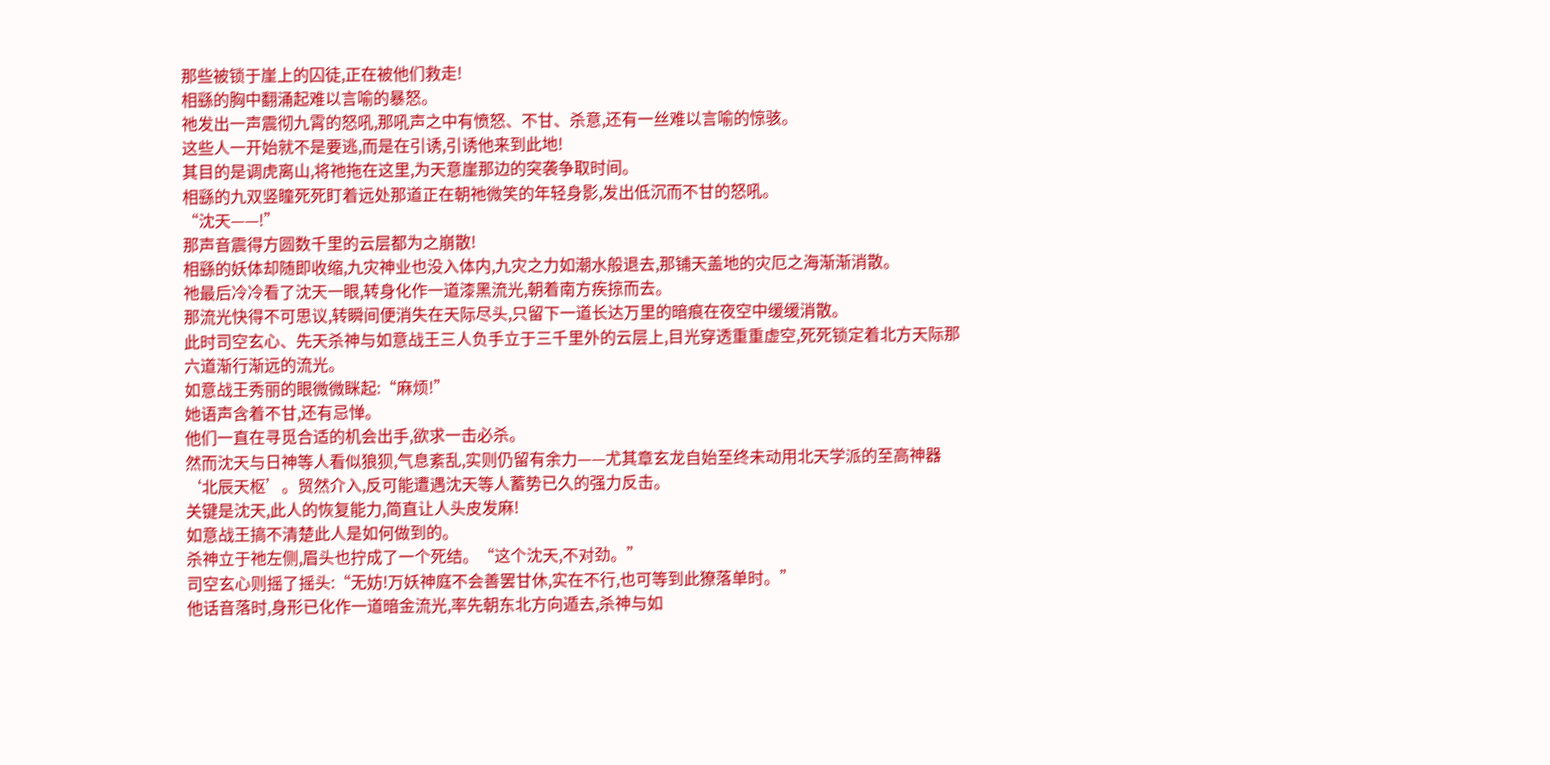那些被锁于崖上的囚徒,正在被他们救走!
相繇的胸中翻涌起难以言喻的暴怒。
祂发出一声震彻九霄的怒吼,那吼声之中有愤怒、不甘、杀意,还有一丝难以言喻的惊骇。
这些人一开始就不是要逃,而是在引诱,引诱他来到此地!
其目的是调虎离山,将祂拖在这里,为天意崖那边的突袭争取时间。
相繇的九双竖瞳死死盯着远处那道正在朝祂微笑的年轻身影,发出低沉而不甘的怒吼。
“沈天——!”
那声音震得方圆数千里的云层都为之崩散!
相繇的妖体却随即收缩,九灾神业也没入体内,九灾之力如潮水般退去,那铺天盖地的灾厄之海渐渐消散。
祂最后冷冷看了沈天一眼,转身化作一道漆黑流光,朝着南方疾掠而去。
那流光快得不可思议,转瞬间便消失在天际尽头,只留下一道长达万里的暗痕在夜空中缓缓消散。
此时司空玄心、先天杀神与如意战王三人负手立于三千里外的云层上,目光穿透重重虚空,死死锁定着北方天际那六道渐行渐远的流光。
如意战王秀丽的眼微微眯起:“麻烦!”
她语声含着不甘,还有忌惮。
他们一直在寻觅合适的机会出手,欲求一击必杀。
然而沈天与日神等人看似狼狈,气息紊乱,实则仍留有余力——尤其章玄龙自始至终未动用北天学派的至高神器‘北辰天枢’。贸然介入,反可能遭遇沈天等人蓄势已久的强力反击。
关键是沈天,此人的恢复能力,简直让人头皮发麻!
如意战王搞不清楚此人是如何做到的。
杀神立于祂左侧,眉头也拧成了一个死结。“这个沈天,不对劲。”
司空玄心则摇了摇头:“无妨!万妖神庭不会善罢甘休,实在不行,也可等到此獠落单时。”
他话音落时,身形已化作一道暗金流光,率先朝东北方向遁去,杀神与如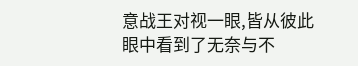意战王对视一眼,皆从彼此眼中看到了无奈与不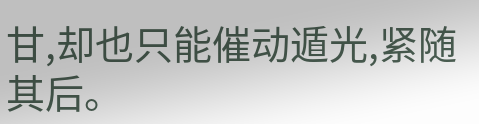甘,却也只能催动遁光,紧随其后。